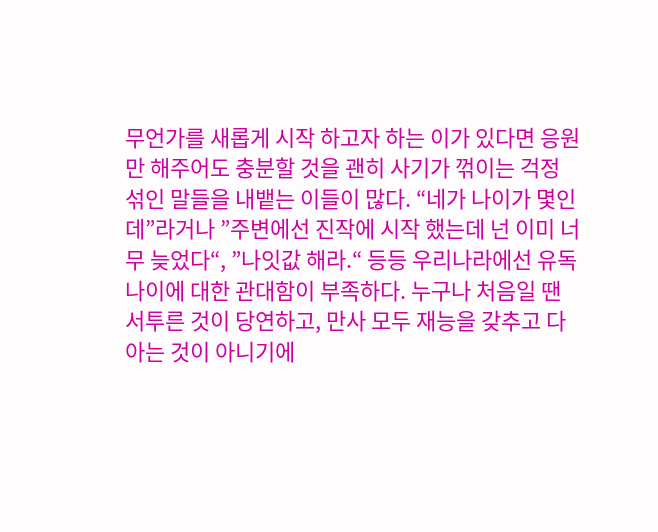무언가를 새롭게 시작 하고자 하는 이가 있다면 응원만 해주어도 충분할 것을 괜히 사기가 꺾이는 걱정 섞인 말들을 내뱉는 이들이 많다. “네가 나이가 몇인데”라거나 ”주변에선 진작에 시작 했는데 넌 이미 너무 늦었다“, ”나잇값 해라.“ 등등 우리나라에선 유독 나이에 대한 관대함이 부족하다. 누구나 처음일 땐 서투른 것이 당연하고, 만사 모두 재능을 갖추고 다 아는 것이 아니기에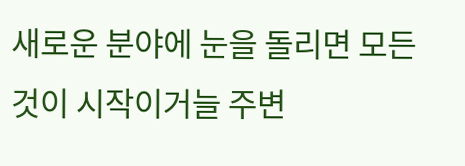새로운 분야에 눈을 돌리면 모든 것이 시작이거늘 주변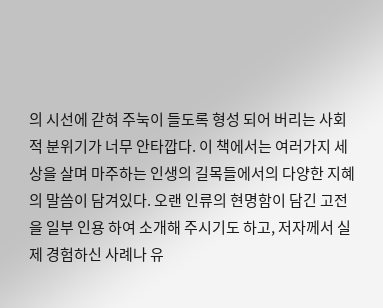의 시선에 갇혀 주눅이 들도록 형성 되어 버리는 사회적 분위기가 너무 안타깝다. 이 책에서는 여러가지 세상을 살며 마주하는 인생의 길목들에서의 다양한 지혜의 말씀이 담겨있다. 오랜 인류의 현명함이 담긴 고전을 일부 인용 하여 소개해 주시기도 하고, 저자께서 실제 경험하신 사례나 유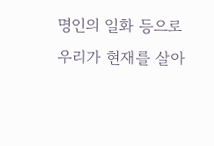명인의 일화 등으로 우리가 현재를 살아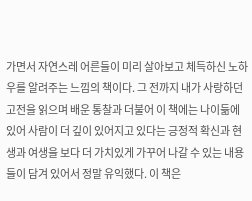가면서 자연스레 어른들이 미리 살아보고 체득하신 노하우를 알려주는 느낌의 책이다. 그 전까지 내가 사랑하던 고전을 읽으며 배운 통찰과 더불어 이 책에는 나이듦에 있어 사람이 더 깊이 있어지고 있다는 긍정적 확신과 현생과 여생을 보다 더 가치있게 가꾸어 나갈 수 있는 내용들이 담겨 있어서 정말 유익했다. 이 책은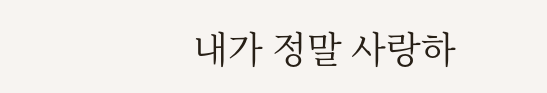내가 정말 사랑하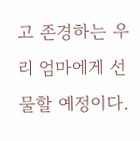고 존경하는 우리 엄마에게 선물할 예정이다.